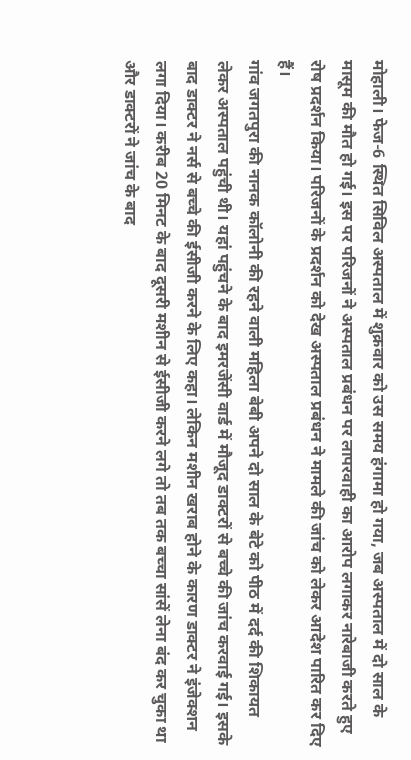मोहाली। फेज-6 स्थित सिविल अस्पताल में शुक्रवार को उस समय हंगामा हो गया, जब अस्पताल में दो साल के मासूम की मौत हो गई। इस पर परिजनों ने अस्पताल प्रबंधन पर लापरवाही का आरोप लगाकर नारेबाजी करते हुए रोष प्रदर्शन किया। परिजनों के प्रदर्शन को देख अस्पताल प्रबंधन ने मामले की जांच को लेकर आदेश पारित कर दिए हैं।
गांव जगतपुरा की नानक कॉलोनी की रहने वाली महिला बेबी अपने दो साल के बेटे को पीठ में दर्द की शिकायत लेकर अस्पताल पहुंची थी। यहां पहुंचने के बाद इमरजेंसी वार्ड में मौजूद डाक्टरों से बच्चे की जांच करवाई गई। इसके बाद डाक्टर ने नर्स से बच्चे की ईसीजी करने के लिए कहा। लेकिन मशीन खराब होने के कारण डाक्टर ने इंजेक्शन लगा दिया। करीब 20 मिनट के बाद दूसरी मशीन से ईसीजी करने लगे तो तब तक बच्चा सांसें लेना बंद कर चुका था और डाक्टरों ने जांच के बाद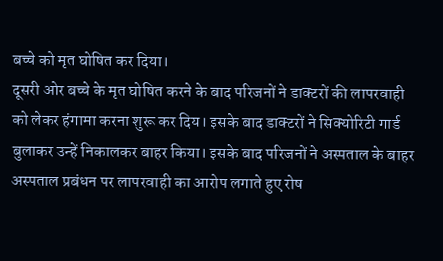बच्चे को मृत घोषित कर दिया।
दूसरी ओर बच्चे के मृत घोषित करने के बाद परिजनों ने डाक्टरों की लापरवाही को लेकर हंगामा करना शुरू कर दिय। इसके बाद डाक्टरों ने सिक्योरिटी गार्ड बुलाकर उन्हें निकालकर बाहर किया। इसके बाद परिजनों ने अस्पताल के बाहर अस्पताल प्रबंधन पर लापरवाही का आरोप लगाते हुए रोष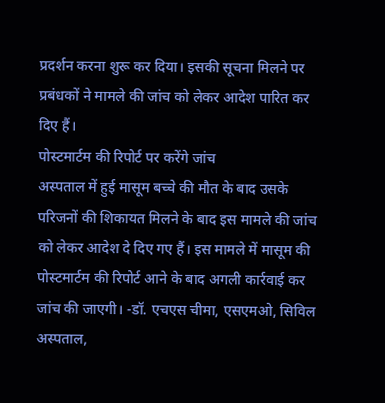प्रदर्शन करना शुरू कर दिया। इसकी सूचना मिलने पर प्रबंधकों ने मामले की जांच को लेकर आदेश पारित कर दिए हैं।
पोस्टमार्टम की रिपोर्ट पर करेंगे जांच
अस्पताल में हुई मासूम बच्चे की मौत के बाद उसके परिजनों की शिकायत मिलने के बाद इस मामले की जांच को लेकर आदेश दे दिए गए हैं। इस मामले में मासूम की पोस्टमार्टम की रिपोर्ट आने के बाद अगली कार्रवाई कर जांच की जाएगी। -डॉ. एचएस चीमा, एसएमओ, सिविल अस्पताल,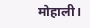मोहाली।